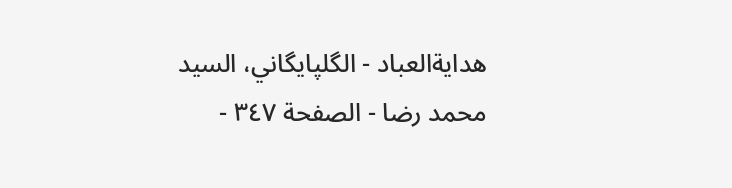هدايةالعباد - الگلپايگاني، السيد محمد رضا - الصفحة ٣٤٧ -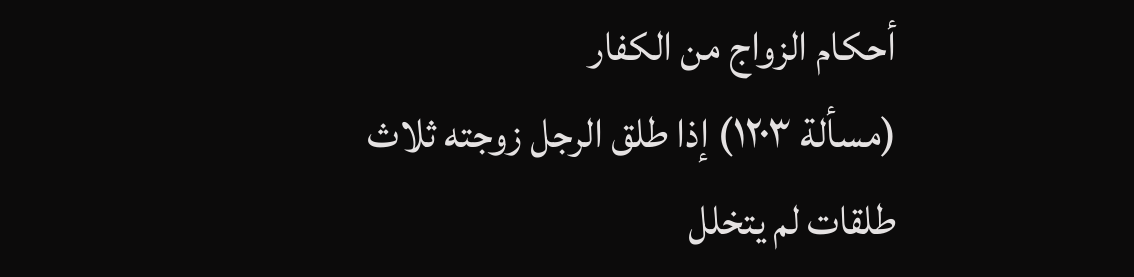أحكام الزواج من الكفار
(مسألة ١٢٠٣) إذا طلق الرجل زوجته ثلاث طلقات لم يتخلل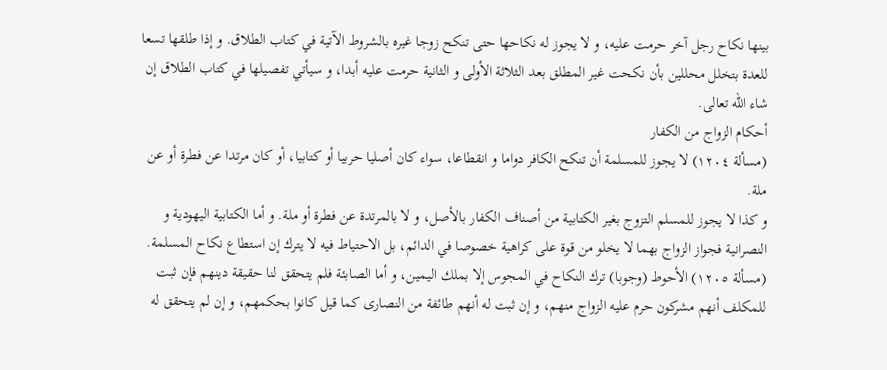بينها نكاح رجل آخر حرمت عليه، و لا يجوز له نكاحها حتى تنكح زوجا غيره بالشروط الآتية في كتاب الطلاق. و إذا طلقها تسعا للعدة بتخلل محللين بأن نكحت غير المطلق بعد الثلاثة الأولى و الثانية حرمت عليه أبدا، و سيأتي تفصيلها في كتاب الطلاق إن شاء اللّه تعالى.
أحكام الزواج من الكفار
(مسألة ١٢٠٤) لا يجوز للمسلمة أن تنكح الكافر دواما و انقطاعا، سواء كان أصليا حربيا أو كتابيا، أو كان مرتدا عن فطرة أو عن ملة.
و كذا لا يجوز للمسلم التزوج بغير الكتابية من أصناف الكفار بالأصل، و لا بالمرتدة عن فطرة أو ملة. و أما الكتابية اليهودية و النصرانية فجواز الزواج بهما لا يخلو من قوة على كراهية خصوصا في الدائم، بل الاحتياط فيه لا يترك إن استطاع نكاح المسلمة.
(مسألة ١٢٠٥) الأحوط (وجوبا) ترك النكاح في المجوس إلا بملك اليمين، و أما الصابئة فلم يتحقق لنا حقيقة دينهم فإن ثبت للمكلف أنهم مشركون حرم عليه الزواج منهم، و إن ثبت له أنهم طائفة من النصارى كما قيل كانوا بحكمهم، و إن لم يتحقق له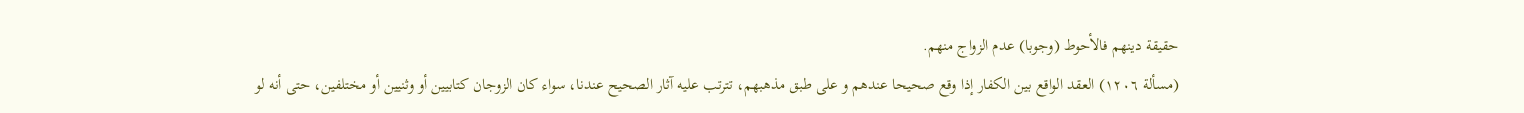حقيقة دينهم فالأحوط (وجوبا) عدم الزواج منهم.
(مسألة ١٢٠٦) العقد الواقع بين الكفار إذا وقع صحيحا عندهم و على طبق مذهبهم، تترتب عليه آثار الصحيح عندنا، سواء كان الزوجان كتابيين أو وثنيين أو مختلفين، حتى أنه لو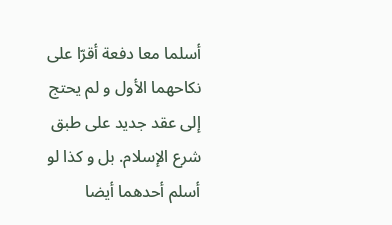أسلما معا دفعة أقرّا على نكاحهما الأول و لم يحتج إلى عقد جديد على طبق شرع الإسلام. بل و كذا لو أسلم أحدهما أيضا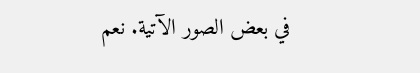في بعض الصور الآتية. نعم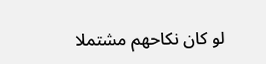لو كان نكاحهم مشتملا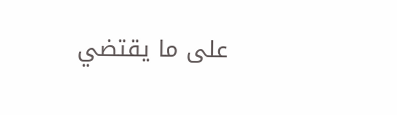على ما يقتضي